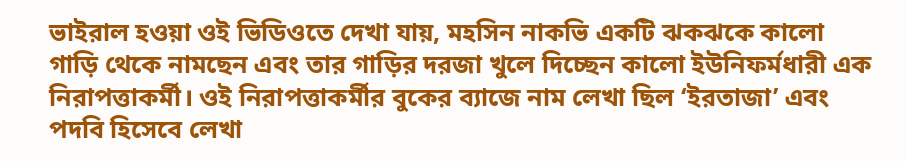ভাইরাল হওয়া ওই ভিডিওতে দেখা যায়, মহসিন নাকভি একটি ঝকঝকে কালো গাড়ি থেকে নামছেন এবং তার গাড়ির দরজা খুলে দিচ্ছেন কালো ইউনিফর্মধারী এক নিরাপত্তাকর্মী। ওই নিরাপত্তাকর্মীর বুকের ব্যাজে নাম লেখা ছিল ‘ইরতাজা’ এবং পদবি হিসেবে লেখা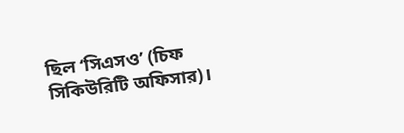ছিল ‘সিএসও’ (চিফ সিকিউরিটি অফিসার)।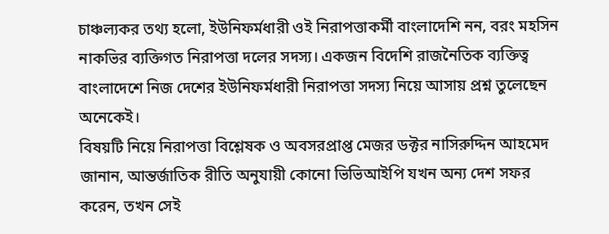চাঞ্চল্যকর তথ্য হলো, ইউনিফর্মধারী ওই নিরাপত্তাকর্মী বাংলাদেশি নন, বরং মহসিন নাকভির ব্যক্তিগত নিরাপত্তা দলের সদস্য। একজন বিদেশি রাজনৈতিক ব্যক্তিত্ব বাংলাদেশে নিজ দেশের ইউনিফর্মধারী নিরাপত্তা সদস্য নিয়ে আসায় প্রশ্ন তুলেছেন অনেকেই।
বিষয়টি নিয়ে নিরাপত্তা বিশ্লেষক ও অবসরপ্রাপ্ত মেজর ডক্টর নাসিরুদ্দিন আহমেদ জানান, আন্তর্জাতিক রীতি অনুযায়ী কোনো ভিভিআইপি যখন অন্য দেশ সফর করেন, তখন সেই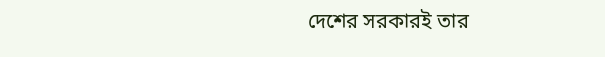দেশের সরকারই তার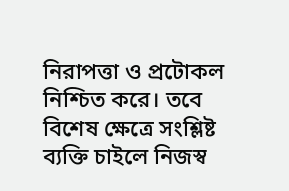নিরাপত্তা ও প্রটোকল নিশ্চিত করে। তবে বিশেষ ক্ষেত্রে সংশ্লিষ্ট ব্যক্তি চাইলে নিজস্ব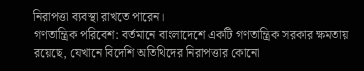নিরাপত্তা ব্যবস্থা রাখতে পারেন।
গণতান্ত্রিক পরিবেশ: বর্তমানে বাংলাদেশে একটি গণতান্ত্রিক সরকার ক্ষমতায় রয়েছে, যেখানে বিদেশি অতিথিদের নিরাপত্তার কোনো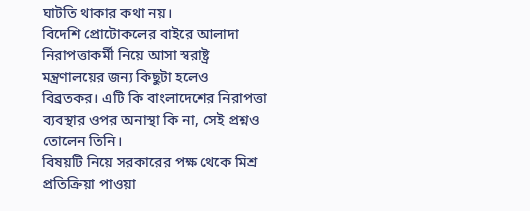ঘাটতি থাকার কথা নয়।
বিদেশি প্রোটোকলের বাইরে আলাদা নিরাপত্তাকর্মী নিয়ে আসা স্বরাষ্ট্র মন্ত্রণালয়ের জন্য কিছুটা হলেও বিব্রতকর। এটি কি বাংলাদেশের নিরাপত্তা ব্যবস্থার ওপর অনাস্থা কি না, সেই প্রশ্নও তোলেন তিনি।
বিষয়টি নিয়ে সরকারের পক্ষ থেকে মিশ্র প্রতিক্রিয়া পাওয়া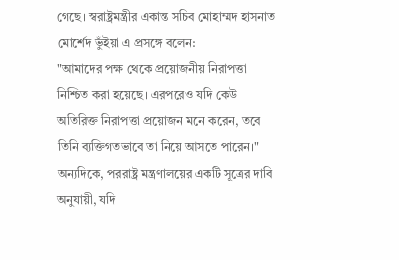গেছে। স্বরাষ্ট্রমন্ত্রীর একান্ত সচিব মোহাম্মদ হাসনাত মোর্শেদ ভুঁইয়া এ প্রসঙ্গে বলেন:
"আমাদের পক্ষ থেকে প্রয়োজনীয় নিরাপত্তা নিশ্চিত করা হয়েছে। এরপরেও যদি কেউ অতিরিক্ত নিরাপত্তা প্রয়োজন মনে করেন, তবে তিনি ব্যক্তিগতভাবে তা নিয়ে আসতে পারেন।"
অন্যদিকে, পররাষ্ট্র মন্ত্রণালয়ের একটি সূত্রের দাবি অনুযায়ী, যদি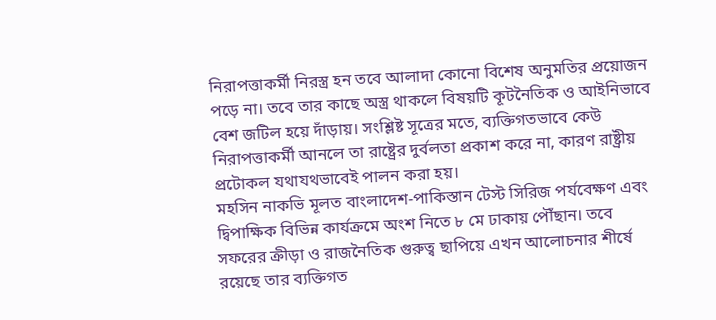নিরাপত্তাকর্মী নিরস্ত্র হন তবে আলাদা কোনো বিশেষ অনুমতির প্রয়োজন পড়ে না। তবে তার কাছে অস্ত্র থাকলে বিষয়টি কূটনৈতিক ও আইনিভাবে বেশ জটিল হয়ে দাঁড়ায়। সংশ্লিষ্ট সূত্রের মতে, ব্যক্তিগতভাবে কেউ নিরাপত্তাকর্মী আনলে তা রাষ্ট্রের দুর্বলতা প্রকাশ করে না, কারণ রাষ্ট্রীয় প্রটোকল যথাযথভাবেই পালন করা হয়।
মহসিন নাকভি মূলত বাংলাদেশ-পাকিস্তান টেস্ট সিরিজ পর্যবেক্ষণ এবং দ্বিপাক্ষিক বিভিন্ন কার্যক্রমে অংশ নিতে ৮ মে ঢাকায় পৌঁছান। তবে সফরের ক্রীড়া ও রাজনৈতিক গুরুত্ব ছাপিয়ে এখন আলোচনার শীর্ষে রয়েছে তার ব্যক্তিগত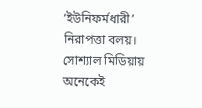‘ইউনিফর্মধারী’ নিরাপত্তা বলয়।
সোশ্যাল মিডিয়ায় অনেকেই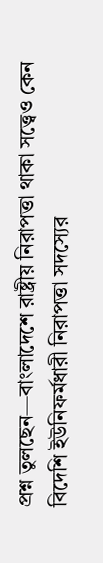প্রশ্ন তুলছেন—বাংলাদেশে রাষ্ট্রীয় নিরাপত্তা থাকা সত্ত্বেও কেন বিদেশি ইউনিফর্মধারী নিরাপত্তা সদস্যের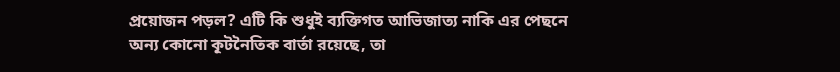প্রয়োজন পড়ল? এটি কি শুধুই ব্যক্তিগত আভিজাত্য নাকি এর পেছনে অন্য কোনো কূটনৈতিক বার্তা রয়েছে, তা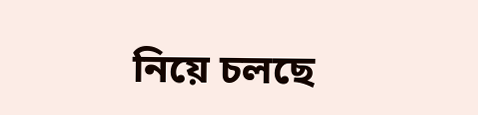নিয়ে চলছে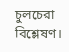চুলচেরা বিশ্লেষণ।